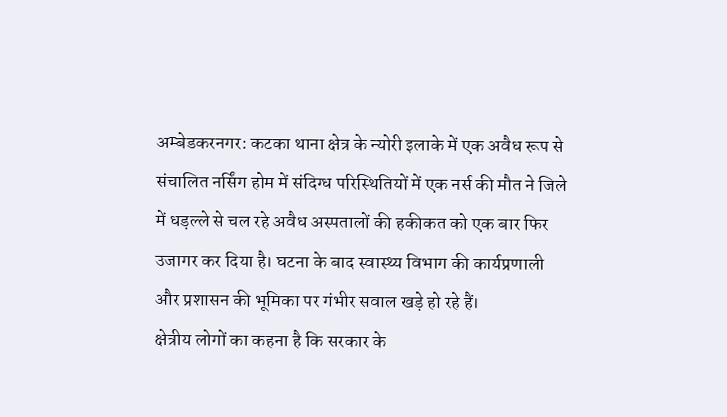अम्बेडकरनगर: कटका थाना क्षेत्र के न्योरी इलाके में एक अवैध रूप से संचालित नर्सिंग होम में संदिग्ध परिस्थितियों में एक नर्स की मौत ने जिले में धड़ल्ले से चल रहे अवैध अस्पतालों की हकीकत को एक बार फिर उजागर कर दिया है। घटना के बाद स्वास्थ्य विभाग की कार्यप्रणाली और प्रशासन की भूमिका पर गंभीर सवाल खड़े हो रहे हैं।
क्षेत्रीय लोगों का कहना है कि सरकार के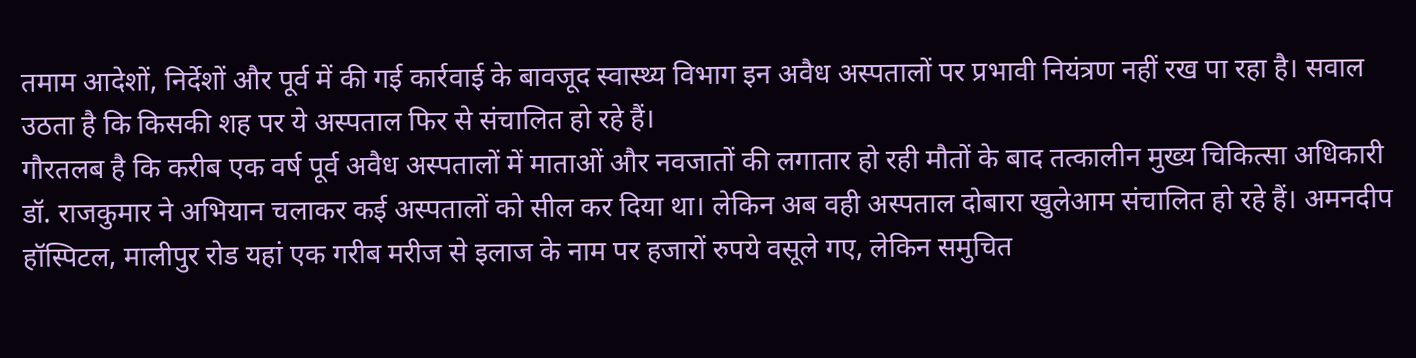तमाम आदेशों, निर्देशों और पूर्व में की गई कार्रवाई के बावजूद स्वास्थ्य विभाग इन अवैध अस्पतालों पर प्रभावी नियंत्रण नहीं रख पा रहा है। सवाल उठता है कि किसकी शह पर ये अस्पताल फिर से संचालित हो रहे हैं।
गौरतलब है कि करीब एक वर्ष पूर्व अवैध अस्पतालों में माताओं और नवजातों की लगातार हो रही मौतों के बाद तत्कालीन मुख्य चिकित्सा अधिकारी डॉ. राजकुमार ने अभियान चलाकर कई अस्पतालों को सील कर दिया था। लेकिन अब वही अस्पताल दोबारा खुलेआम संचालित हो रहे हैं। अमनदीप हॉस्पिटल, मालीपुर रोड यहां एक गरीब मरीज से इलाज के नाम पर हजारों रुपये वसूले गए, लेकिन समुचित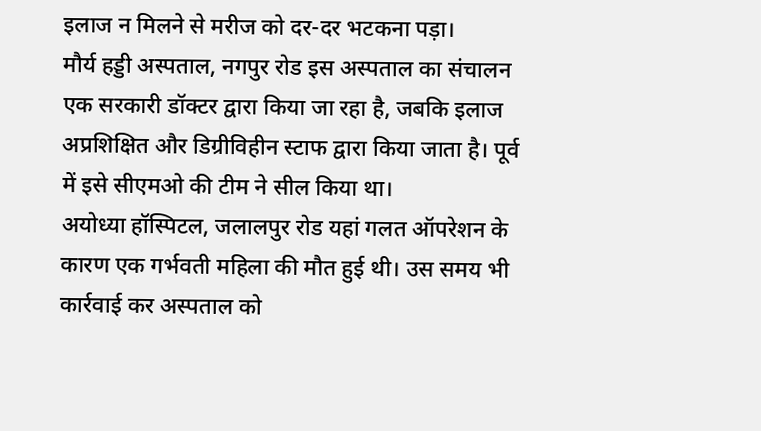इलाज न मिलने से मरीज को दर-दर भटकना पड़ा।
मौर्य हड्डी अस्पताल, नगपुर रोड इस अस्पताल का संचालन एक सरकारी डॉक्टर द्वारा किया जा रहा है, जबकि इलाज अप्रशिक्षित और डिग्रीविहीन स्टाफ द्वारा किया जाता है। पूर्व में इसे सीएमओ की टीम ने सील किया था।
अयोध्या हॉस्पिटल, जलालपुर रोड यहां गलत ऑपरेशन के कारण एक गर्भवती महिला की मौत हुई थी। उस समय भी कार्रवाई कर अस्पताल को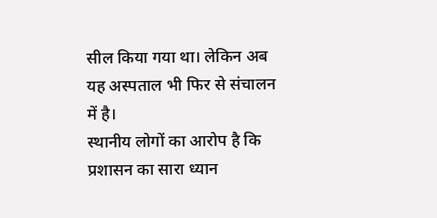सील किया गया था। लेकिन अब यह अस्पताल भी फिर से संचालन में है।
स्थानीय लोगों का आरोप है कि प्रशासन का सारा ध्यान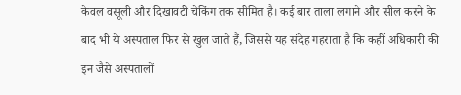केवल वसूली और दिखावटी चेकिंग तक सीमित है। कई बार ताला लगाने और सील करने के बाद भी ये अस्पताल फिर से खुल जाते हैं, जिससे यह संदेह गहराता है कि कहीं अधिकारी की इन जैसे अस्पतालों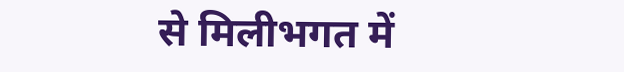से मिलीभगत में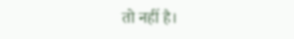तो नहीं है।